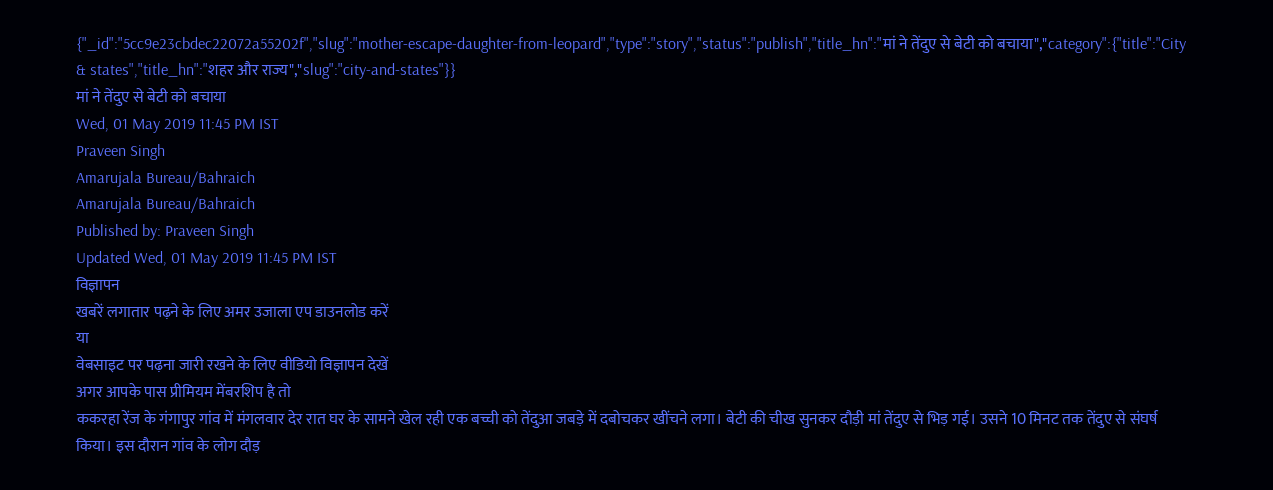{"_id":"5cc9e23cbdec22072a55202f","slug":"mother-escape-daughter-from-leopard","type":"story","status":"publish","title_hn":"मां ने तेंदुए से बेटी को बचाया","category":{"title":"City & states","title_hn":"शहर और राज्य","slug":"city-and-states"}}
मां ने तेंदुए से बेटी को बचाया
Wed, 01 May 2019 11:45 PM IST
Praveen Singh
Amarujala Bureau/Bahraich
Amarujala Bureau/Bahraich
Published by: Praveen Singh
Updated Wed, 01 May 2019 11:45 PM IST
विज्ञापन
खबरें लगातार पढ़ने के लिए अमर उजाला एप डाउनलोड करें
या
वेबसाइट पर पढ़ना जारी रखने के लिए वीडियो विज्ञापन देखें
अगर आपके पास प्रीमियम मेंबरशिप है तो
ककरहा रेंज के गंगापुर गांव में मंगलवार देर रात घर के सामने खेल रही एक बच्ची को तेंदुआ जबड़े में दबोचकर खींचने लगा। बेटी की चीख सुनकर दौड़ी मां तेंदुए से भिड़ गई। उसने 10 मिनट तक तेंदुए से संघर्ष किया। इस दौरान गांव के लोग दौड़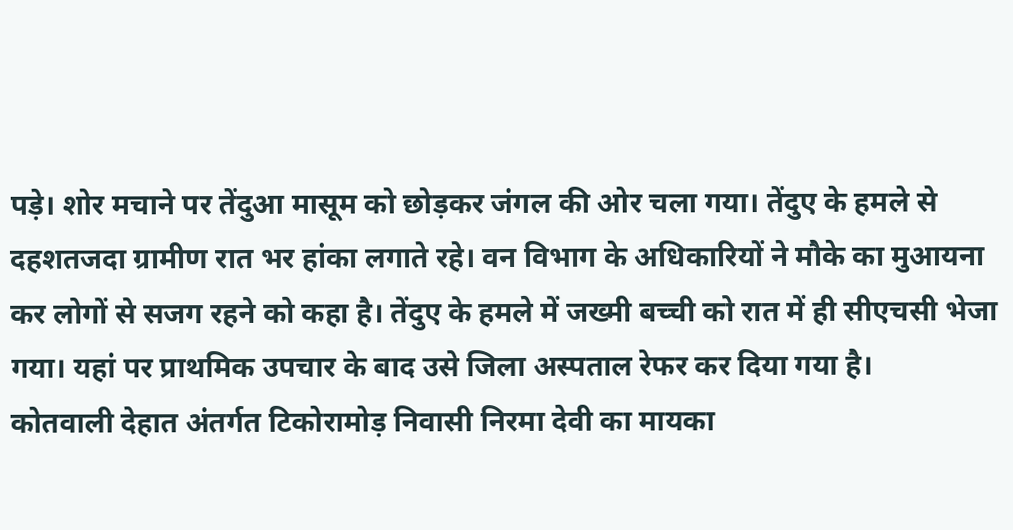पड़े। शोर मचाने पर तेंदुआ मासूम को छोड़कर जंगल की ओर चला गया। तेंदुए के हमले से दहशतजदा ग्रामीण रात भर हांका लगाते रहे। वन विभाग के अधिकारियों ने मौके का मुआयना कर लोगों से सजग रहने को कहा है। तेंदुए के हमले में जख्मी बच्ची को रात में ही सीएचसी भेजा गया। यहां पर प्राथमिक उपचार के बाद उसे जिला अस्पताल रेफर कर दिया गया है।
कोतवाली देहात अंतर्गत टिकोरामोड़ निवासी निरमा देवी का मायका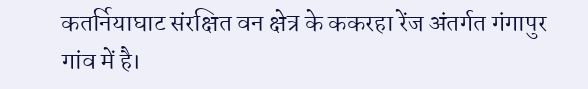कतर्नियाघाट संरक्षित वन क्षेत्र के ककरहा रेंज अंतर्गत गंगापुर गांव में है।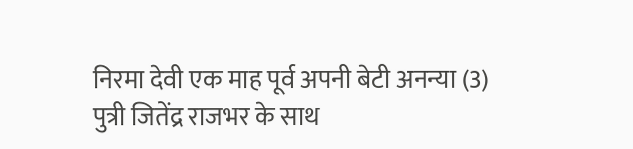निरमा देवी एक माह पूर्व अपनी बेटी अनन्या (3) पुत्री जितेंद्र राजभर के साथ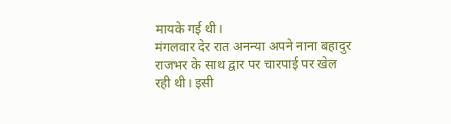मायके गई थी।
मंगलवार देर रात अनन्या अपने नाना बहादुर राजभर के साथ द्वार पर चारपाई पर खेल रही थी। इसी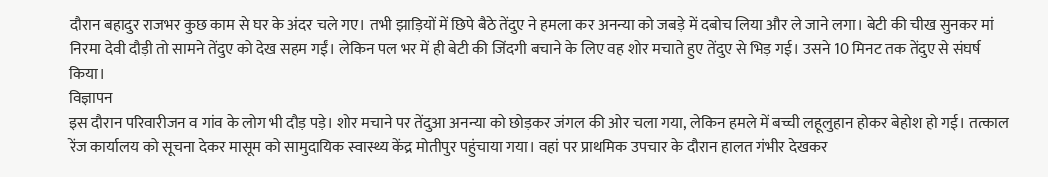दौरान बहादुर राजभर कुछ काम से घर के अंदर चले गए। तभी झाड़ियों में छिपे बैठे तेंदुए ने हमला कर अनन्या को जबड़े में दबोच लिया और ले जाने लगा। बेटी की चीख सुनकर मां निरमा देवी दौड़ी तो सामने तेंदुए को देख सहम गईं। लेकिन पल भर में ही बेटी की जिंदगी बचाने के लिए वह शोर मचाते हुए तेंदुए से भिड़ गई। उसने 10 मिनट तक तेंदुए से संघर्ष किया।
विज्ञापन
इस दौरान परिवारीजन व गांव के लोग भी दौड़ पड़े। शोर मचाने पर तेंदुआ अनन्या को छोड़कर जंगल की ओर चला गया, लेकिन हमले में बच्ची लहूलुहान होकर बेहोश हो गई। तत्काल रेंज कार्यालय को सूचना देकर मासूम को सामुदायिक स्वास्थ्य केंद्र मोतीपुर पहुंचाया गया। वहां पर प्राथमिक उपचार के दौरान हालत गंभीर देखकर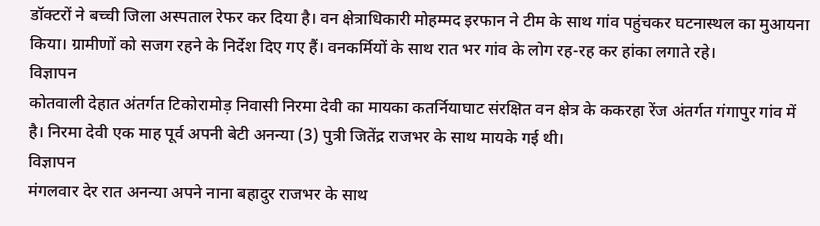डॉक्टरों ने बच्ची जिला अस्पताल रेफर कर दिया है। वन क्षेत्राधिकारी मोहम्मद इरफान ने टीम के साथ गांव पहुंचकर घटनास्थल का मुआयना किया। ग्रामीणों को सजग रहने के निर्देश दिए गए हैं। वनकर्मियों के साथ रात भर गांव के लोग रह-रह कर हांका लगाते रहे।
विज्ञापन
कोतवाली देहात अंतर्गत टिकोरामोड़ निवासी निरमा देवी का मायका कतर्नियाघाट संरक्षित वन क्षेत्र के ककरहा रेंज अंतर्गत गंगापुर गांव में है। निरमा देवी एक माह पूर्व अपनी बेटी अनन्या (3) पुत्री जितेंद्र राजभर के साथ मायके गई थी।
विज्ञापन
मंगलवार देर रात अनन्या अपने नाना बहादुर राजभर के साथ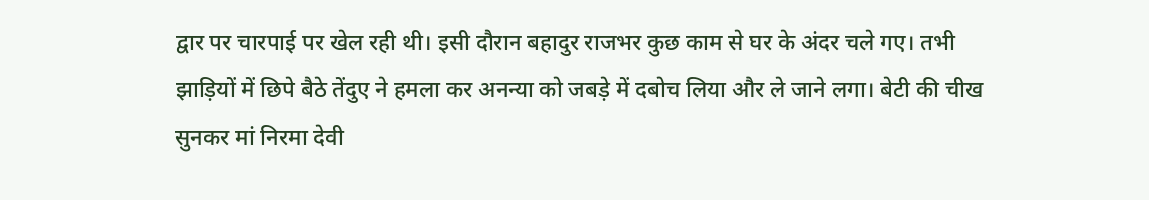द्वार पर चारपाई पर खेल रही थी। इसी दौरान बहादुर राजभर कुछ काम से घर के अंदर चले गए। तभी झाड़ियों में छिपे बैठे तेंदुए ने हमला कर अनन्या को जबड़े में दबोच लिया और ले जाने लगा। बेटी की चीख सुनकर मां निरमा देवी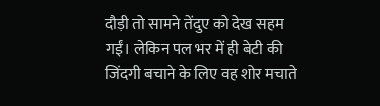दौड़ी तो सामने तेंदुए को देख सहम गईं। लेकिन पल भर में ही बेटी की जिंदगी बचाने के लिए वह शोर मचाते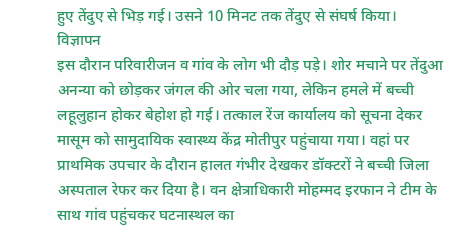हुए तेंदुए से भिड़ गई। उसने 10 मिनट तक तेंदुए से संघर्ष किया।
विज्ञापन
इस दौरान परिवारीजन व गांव के लोग भी दौड़ पड़े। शोर मचाने पर तेंदुआ अनन्या को छोड़कर जंगल की ओर चला गया, लेकिन हमले में बच्ची लहूलुहान होकर बेहोश हो गई। तत्काल रेंज कार्यालय को सूचना देकर मासूम को सामुदायिक स्वास्थ्य केंद्र मोतीपुर पहुंचाया गया। वहां पर प्राथमिक उपचार के दौरान हालत गंभीर देखकर डॉक्टरों ने बच्ची जिला अस्पताल रेफर कर दिया है। वन क्षेत्राधिकारी मोहम्मद इरफान ने टीम के साथ गांव पहुंचकर घटनास्थल का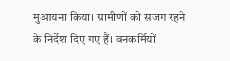मुआयना किया। ग्रामीणों को सजग रहने के निर्देश दिए गए हैं। वनकर्मियों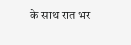के साथ रात भर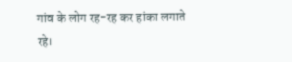गांव के लोग रह-रह कर हांका लगाते रहे।